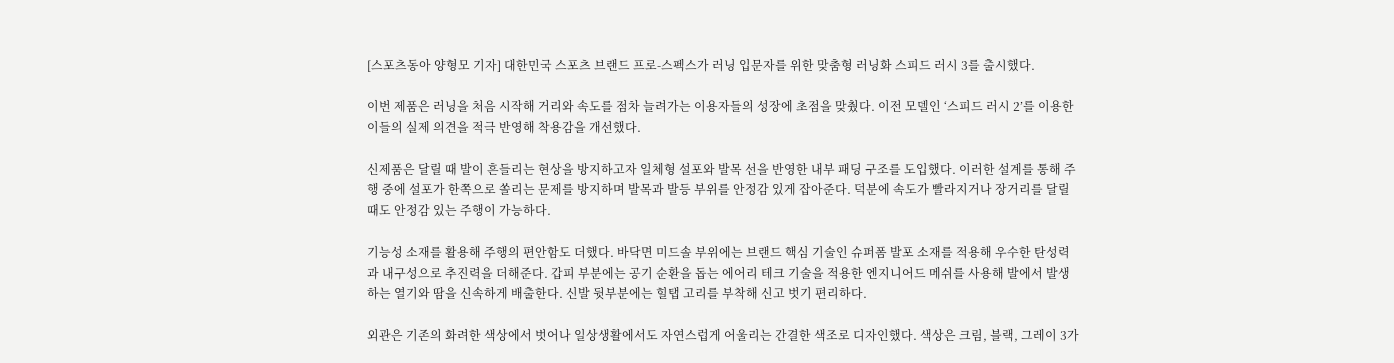[스포츠동아 양형모 기자] 대한민국 스포츠 브랜드 프로-스펙스가 러닝 입문자를 위한 맞춤형 러닝화 스피드 러시 3를 출시했다.

이번 제품은 러닝을 처음 시작해 거리와 속도를 점차 늘려가는 이용자들의 성장에 초점을 맞췄다. 이전 모델인 ‘스피드 러시 2’를 이용한 이들의 실제 의견을 적극 반영해 착용감을 개선했다.

신제품은 달릴 때 발이 흔들리는 현상을 방지하고자 일체형 설포와 발목 선을 반영한 내부 패딩 구조를 도입했다. 이러한 설계를 통해 주행 중에 설포가 한쪽으로 쏠리는 문제를 방지하며 발목과 발등 부위를 안정감 있게 잡아준다. 덕분에 속도가 빨라지거나 장거리를 달릴 때도 안정감 있는 주행이 가능하다.

기능성 소재를 활용해 주행의 편안함도 더했다. 바닥면 미드솔 부위에는 브랜드 핵심 기술인 슈퍼폼 발포 소재를 적용해 우수한 탄성력과 내구성으로 추진력을 더해준다. 갑피 부분에는 공기 순환을 돕는 에어리 테크 기술을 적용한 엔지니어드 메쉬를 사용해 발에서 발생하는 열기와 땀을 신속하게 배출한다. 신발 뒷부분에는 힐탭 고리를 부착해 신고 벗기 편리하다.

외관은 기존의 화려한 색상에서 벗어나 일상생활에서도 자연스럽게 어울리는 간결한 색조로 디자인했다. 색상은 크림, 블랙, 그레이 3가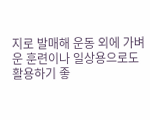지로 발매해 운동 외에 가벼운 훈련이나 일상용으로도 활용하기 좋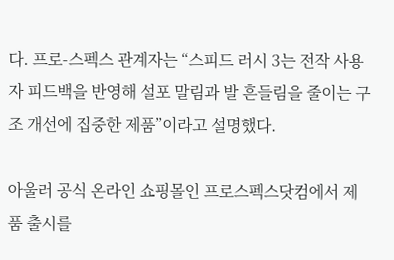다. 프로-스펙스 관계자는 “스피드 러시 3는 전작 사용자 피드백을 반영해 설포 말림과 발 흔들림을 줄이는 구조 개선에 집중한 제품”이라고 설명했다.

아울러 공식 온라인 쇼핑몰인 프로스펙스닷컴에서 제품 출시를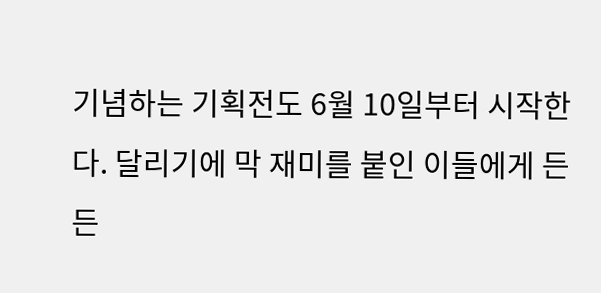기념하는 기획전도 6월 10일부터 시작한다. 달리기에 막 재미를 붙인 이들에게 든든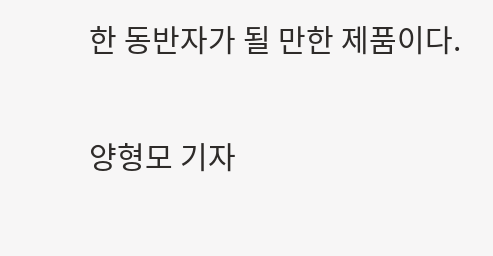한 동반자가 될 만한 제품이다.


양형모 기자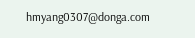hmyang0307@donga.com